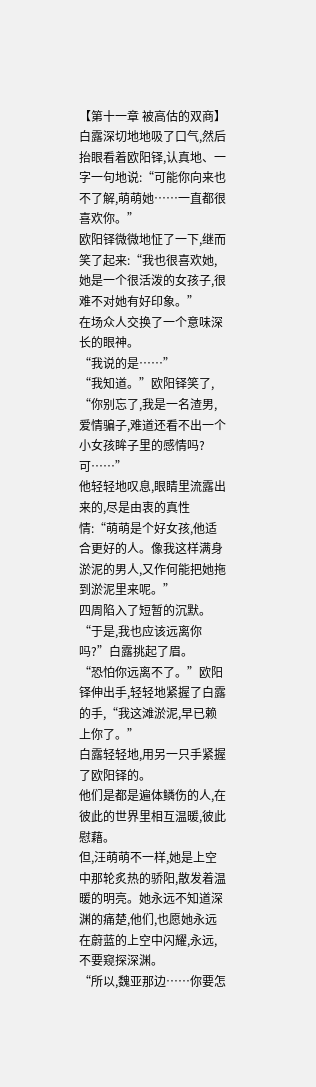【第十一章 被高估的双商】
白露深切地地吸了口气,然后抬眼看着欧阳铎,认真地、一字一句地说:“可能你向来也不了解,萌萌她……一直都很喜欢你。”
欧阳铎微微地怔了一下,继而笑了起来:“我也很喜欢她,她是一个很活泼的女孩子,很难不对她有好印象。”
在场众人交换了一个意味深长的眼神。
“我说的是……”
“我知道。”欧阳铎笑了,
“你别忘了,我是一名渣男,爱情骗子,难道还看不出一个小女孩眸子里的感情吗?可……”
他轻轻地叹息,眼睛里流露出来的,尽是由衷的真性情:“萌萌是个好女孩,他适合更好的人。像我这样满身淤泥的男人,又作何能把她拖到淤泥里来呢。”
四周陷入了短暂的沉默。
“于是,我也应该远离你吗?”白露挑起了眉。
“恐怕你远离不了。”欧阳铎伸出手,轻轻地紧握了白露的手,“我这滩淤泥,早已赖上你了。”
白露轻轻地,用另一只手紧握了欧阳铎的。
他们是都是遍体鳞伤的人,在彼此的世界里相互温暖,彼此慰藉。
但,汪萌萌不一样,她是上空中那轮炙热的骄阳,散发着温暖的明亮。她永远不知道深渊的痛楚,他们,也愿她永远在蔚蓝的上空中闪耀,永远,不要窥探深渊。
“所以,魏亚那边……你要怎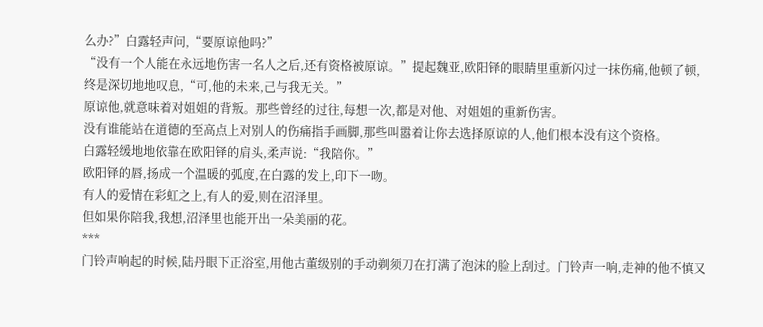么办?”白露轻声问,“要原谅他吗?”
“没有一个人能在永远地伤害一名人之后,还有资格被原谅。”提起魏亚,欧阳铎的眼睛里重新闪过一抹伤痛,他顿了顿,终是深切地地叹息,“可,他的未来,己与我无关。”
原谅他,就意味着对姐姐的背叛。那些曾经的过往,每想一次,都是对他、对姐姐的重新伤害。
没有谁能站在道德的至高点上对别人的伤痛指手画脚,那些叫嚣着让你去选择原谅的人,他们根本没有这个资格。
白露轻缓地地依靠在欧阳铎的肩头,柔声说:“我陪你。”
欧阳铎的唇,扬成一个温暖的弧度,在白露的发上,印下一吻。
有人的爱情在彩虹之上,有人的爱,则在沼泽里。
但如果你陪我,我想,沼泽里也能开出一朵美丽的花。
***
门铃声响起的时候,陆丹眼下正浴室,用他古董级别的手动剃须刀在打满了泡沫的脸上刮过。门铃声一响,走神的他不慎又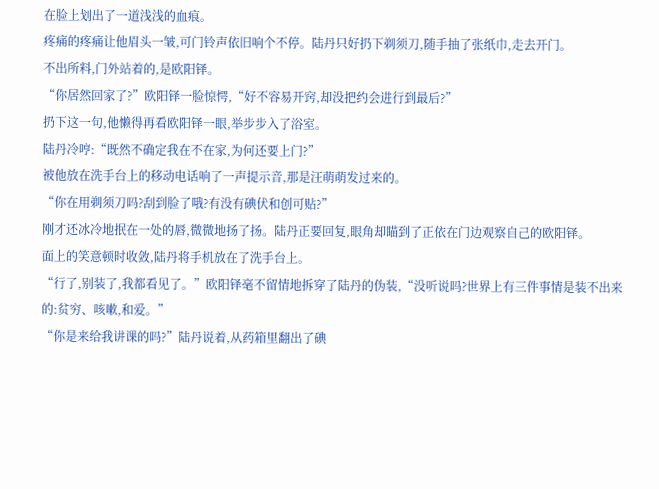在脸上划出了一道浅浅的血痕。
疼痛的疼痛让他眉头一皱,可门铃声依旧响个不停。陆丹只好扔下剃须刀,随手抽了张纸巾,走去开门。
不出所料,门外站着的,是欧阳铎。
“你居然回家了?”欧阳铎一脸惊愕,“好不容易开窍,却没把约会进行到最后?”
扔下这一句,他懒得再看欧阳铎一眼,举步步入了浴室。
陆丹冷哼:“既然不确定我在不在家,为何还要上门?”
被他放在洗手台上的移动电话响了一声提示音,那是汪萌萌发过来的。
“你在用剃须刀吗?刮到脸了哦?有没有碘伏和创可贴?”
刚才还冰冷地抿在一处的唇,微微地扬了扬。陆丹正要回复,眼角却瞄到了正依在门边观察自己的欧阳铎。
面上的笑意顿时收敛,陆丹将手机放在了洗手台上。
“行了,别装了,我都看见了。”欧阳铎毫不留情地拆穿了陆丹的伪装,“没听说吗?世界上有三件事情是装不出来的:贫穷、咳嗽,和爱。”
“你是来给我讲课的吗?”陆丹说着,从药箱里翻出了碘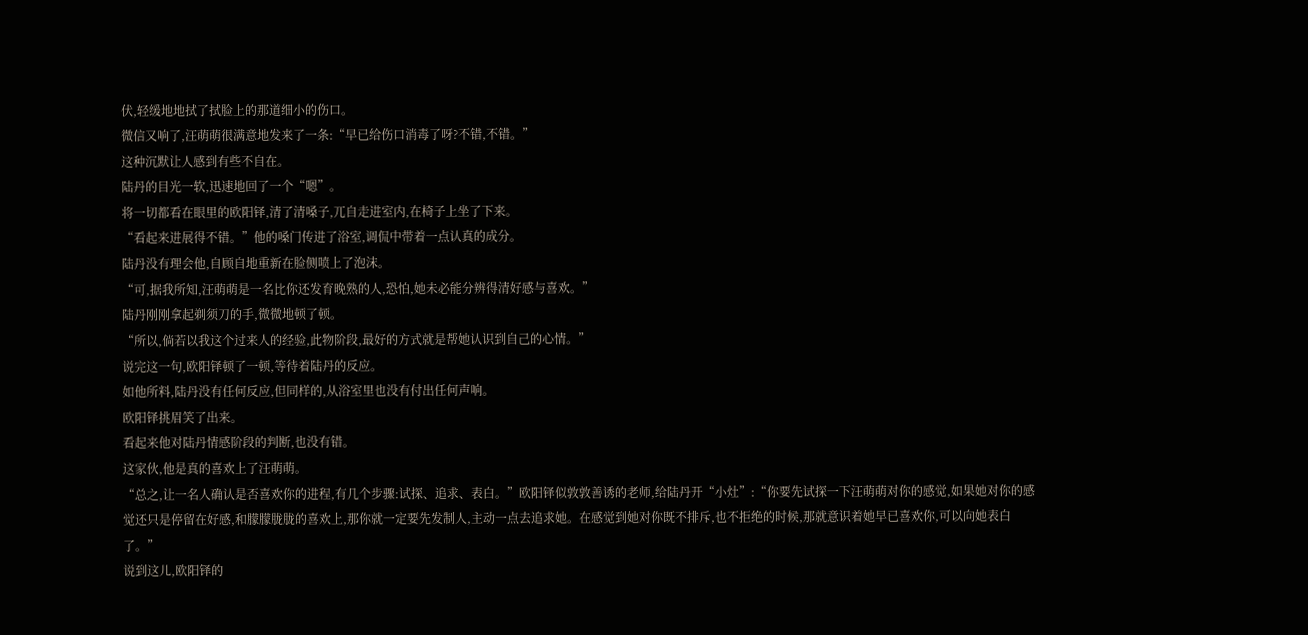伏,轻缓地地拭了拭脸上的那道细小的伤口。
微信又响了,汪萌萌很满意地发来了一条:“早已给伤口消毒了呀?不错,不错。”
这种沉默让人感到有些不自在。
陆丹的目光一软,迅速地回了一个“嗯”。
将一切都看在眼里的欧阳铎,清了清嗓子,兀自走进室内,在椅子上坐了下来。
“看起来进展得不错。”他的嗓门传进了浴室,调侃中带着一点认真的成分。
陆丹没有理会他,自顾自地重新在脸侧喷上了泡沫。
“可,据我所知,汪萌萌是一名比你还发育晚熟的人,恐怕,她未必能分辨得清好感与喜欢。”
陆丹刚刚拿起剃须刀的手,微微地顿了顿。
“所以,倘若以我这个过来人的经验,此物阶段,最好的方式就是帮她认识到自己的心情。”
说完这一句,欧阳铎顿了一顿,等待着陆丹的反应。
如他所料,陆丹没有任何反应,但同样的,从浴室里也没有付出任何声响。
欧阳铎挑眉笑了出来。
看起来他对陆丹情感阶段的判断,也没有错。
这家伙,他是真的喜欢上了汪萌萌。
“总之,让一名人确认是否喜欢你的进程,有几个步骤:试探、追求、表白。”欧阳铎似敦敦善诱的老师,给陆丹开“小灶”:“你要先试探一下汪萌萌对你的感觉,如果她对你的感觉还只是停留在好感,和朦朦胧胧的喜欢上,那你就一定要先发制人,主动一点去追求她。在感觉到她对你既不排斥,也不拒绝的时候,那就意识着她早已喜欢你,可以向她表白了。”
说到这儿,欧阳铎的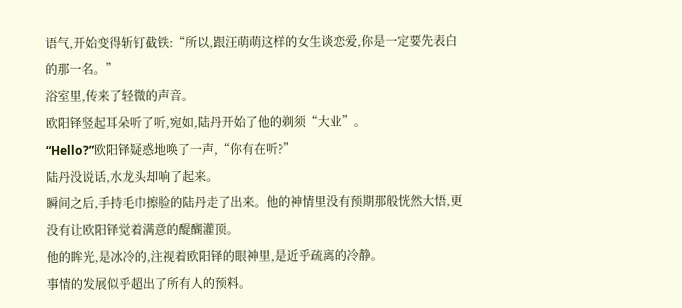语气,开始变得斩钉截铁:“所以,跟汪萌萌这样的女生谈恋爱,你是一定要先表白的那一名。”
浴室里,传来了轻微的声音。
欧阳铎竖起耳朵听了听,宛如,陆丹开始了他的剃须“大业”。
“Hello?”欧阳铎疑惑地唤了一声,“你有在听?”
陆丹没说话,水龙头却响了起来。
瞬间之后,手持毛巾擦脸的陆丹走了出来。他的神情里没有预期那般恍然大悟,更没有让欧阳铎觉着满意的醍醐灌顶。
他的眸光,是冰冷的,注视着欧阳铎的眼神里,是近乎疏离的冷静。
事情的发展似乎超出了所有人的预料。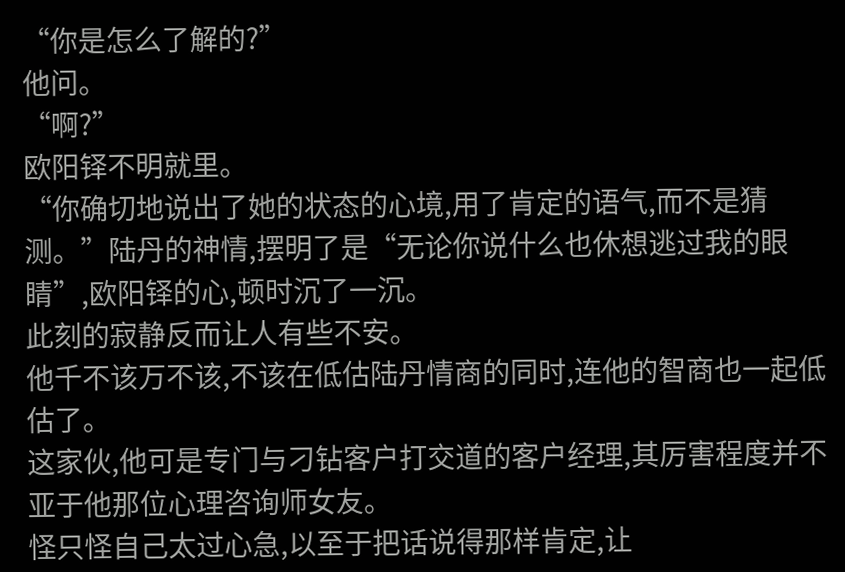“你是怎么了解的?”
他问。
“啊?”
欧阳铎不明就里。
“你确切地说出了她的状态的心境,用了肯定的语气,而不是猜测。”陆丹的神情,摆明了是“无论你说什么也休想逃过我的眼睛”,欧阳铎的心,顿时沉了一沉。
此刻的寂静反而让人有些不安。
他千不该万不该,不该在低估陆丹情商的同时,连他的智商也一起低估了。
这家伙,他可是专门与刁钻客户打交道的客户经理,其厉害程度并不亚于他那位心理咨询师女友。
怪只怪自己太过心急,以至于把话说得那样肯定,让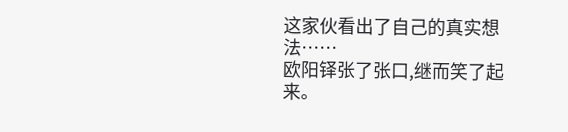这家伙看出了自己的真实想法……
欧阳铎张了张口,继而笑了起来。